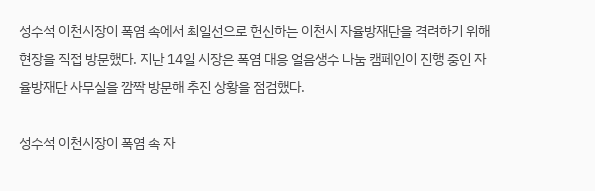성수석 이천시장이 폭염 속에서 최일선으로 헌신하는 이천시 자율방재단을 격려하기 위해 현장을 직접 방문했다. 지난 14일 시장은 폭염 대응 얼음생수 나눔 캠페인이 진행 중인 자율방재단 사무실을 깜짝 방문해 추진 상황을 점검했다.

성수석 이천시장이 폭염 속 자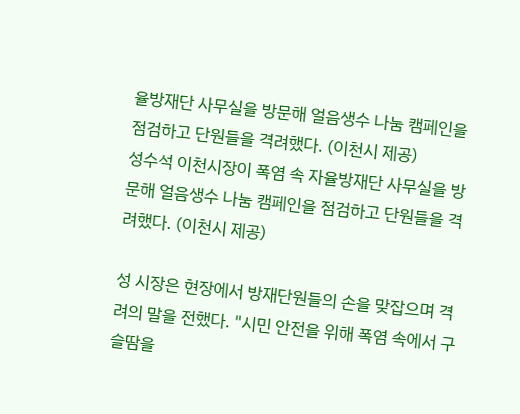율방재단 사무실을 방문해 얼음생수 나눔 캠페인을 점검하고 단원들을 격려했다. (이천시 제공)
성수석 이천시장이 폭염 속 자율방재단 사무실을 방문해 얼음생수 나눔 캠페인을 점검하고 단원들을 격려했다. (이천시 제공)

성 시장은 현장에서 방재단원들의 손을 맞잡으며 격려의 말을 전했다. "시민 안전을 위해 폭염 속에서 구슬땀을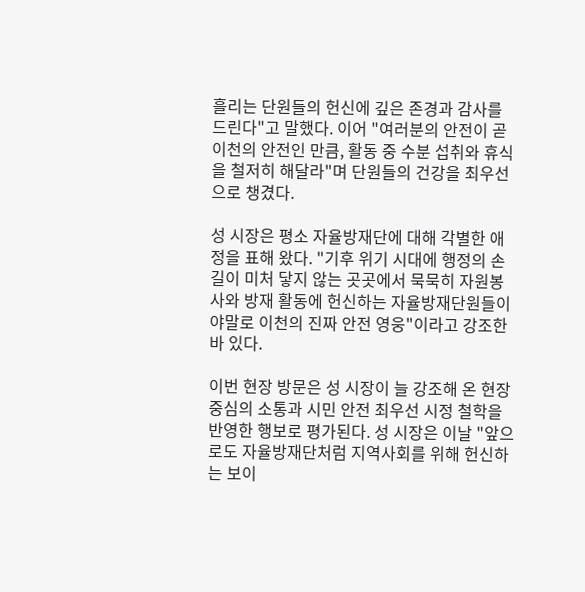흘리는 단원들의 헌신에 깊은 존경과 감사를 드린다"고 말했다. 이어 "여러분의 안전이 곧 이천의 안전인 만큼, 활동 중 수분 섭취와 휴식을 철저히 해달라"며 단원들의 건강을 최우선으로 챙겼다.

성 시장은 평소 자율방재단에 대해 각별한 애정을 표해 왔다. "기후 위기 시대에 행정의 손길이 미처 닿지 않는 곳곳에서 묵묵히 자원봉사와 방재 활동에 헌신하는 자율방재단원들이야말로 이천의 진짜 안전 영웅"이라고 강조한 바 있다.

이번 현장 방문은 성 시장이 늘 강조해 온 현장 중심의 소통과 시민 안전 최우선 시정 철학을 반영한 행보로 평가된다. 성 시장은 이날 "앞으로도 자율방재단처럼 지역사회를 위해 헌신하는 보이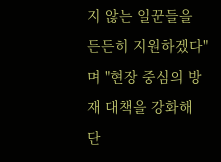지 않는 일꾼들을 든든히 지원하겠다"며 "현장 중심의 방재 대책을 강화해 단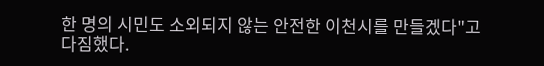한 명의 시민도 소외되지 않는 안전한 이천시를 만들겠다"고 다짐했다.